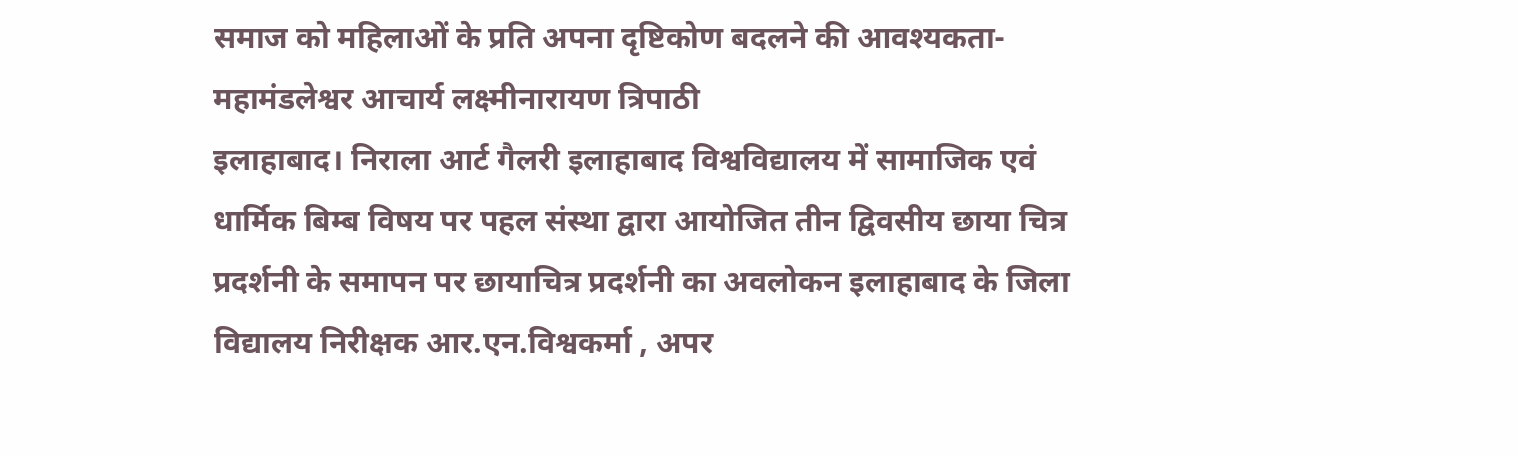समाज को महिलाओं के प्रति अपना दृष्टिकोण बदलने की आवश्यकता- महामंडलेश्वर आचार्य लक्ष्मीनारायण त्रिपाठी
इलाहाबाद। निराला आर्ट गैलरी इलाहाबाद विश्वविद्यालय में सामाजिक एवं धार्मिक बिम्ब विषय पर पहल संस्था द्वारा आयोजित तीन द्विवसीय छाया चित्र प्रदर्शनी के समापन पर छायाचित्र प्रदर्शनी का अवलोकन इलाहाबाद के जिला विद्यालय निरीक्षक आर.एन.विश्वकर्मा , अपर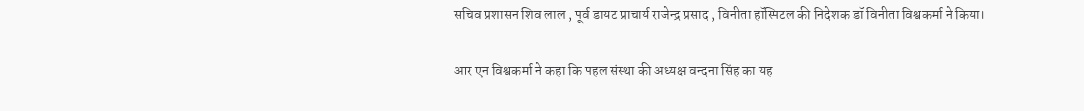सचिव प्रशासन शिव लाल , पूर्व डायट प्राचार्य राजेन्द्र प्रसाद , विनीता हॉस्पिटल की निदेशक डॉ विनीता विश्वकर्मा ने किया।

आर एन विश्वकर्मा ने कहा कि पहल संस्था की अध्यक्ष वन्दना सिंह का यह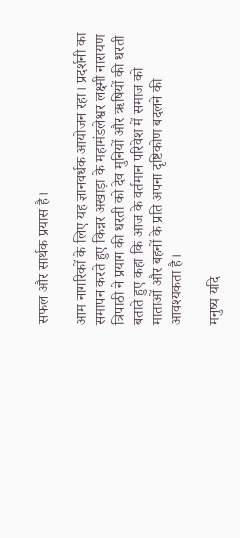सफल और सार्थक प्रयास है।

आम नागरिकों के लिए यह ज्ञानवर्धक आयोजन रहा। प्रदर्शनी का समापन करते हुए किन्नर अखाड़ा के महामंडलेश्वर लक्ष्मी नारायण त्रिपाठी ने प्रयाग की धरती को देव मुनियों और ऋषियों की धरती बताते हुए कहा कि आज के वर्तमान परिवेश में समाज को माताओं और बहनों के प्रति अपना दृष्टिकोण बदलने की आवश्यकता है।

मनुष्य यदि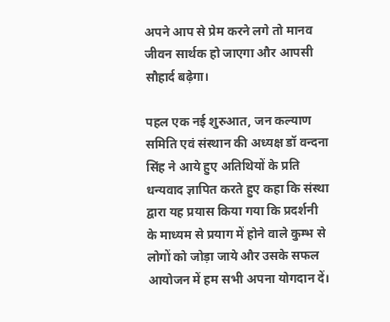अपने आप से प्रेम करने लगे तो मानव जीवन सार्थक हो जाएगा और आपसी सौहार्द बढ़ेगा।

पहल एक नई शुरुआत, जन कल्याण समिति एवं संस्थान की अध्यक्ष डॉ वन्दना सिंह ने आये हुए अतिथियों के प्रति धन्यवाद ज्ञापित करते हुए कहा कि संस्था द्वारा यह प्रयास किया गया कि प्रदर्शनी के माध्यम से प्रयाग में होने वाले कुम्भ से लोगों को जोड़ा जाये और उसके सफल आयोजन में हम सभी अपना योगदान दें।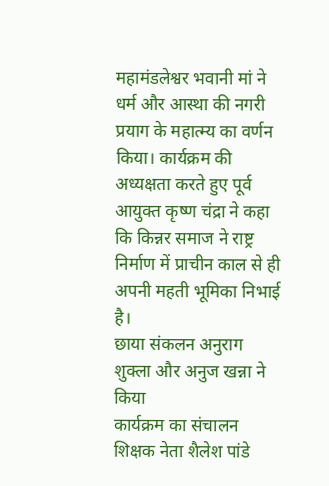महामंडलेश्वर भवानी मां ने धर्म और आस्था की नगरी प्रयाग के महात्म्य का वर्णन किया। कार्यक्रम की अध्यक्षता करते हुए पूर्व आयुक्त कृष्ण चंद्रा ने कहा कि किन्नर समाज ने राष्ट्र निर्माण में प्राचीन काल से ही अपनी महती भूमिका निभाई है।
छाया संकलन अनुराग शुक्ला और अनुज खन्ना ने किया
कार्यक्रम का संचालन शिक्षक नेता शैलेश पांडे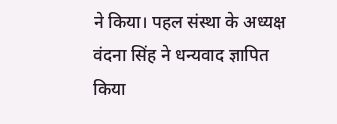ने किया। पहल संस्था के अध्यक्ष वंदना सिंह ने धन्यवाद ज्ञापित किया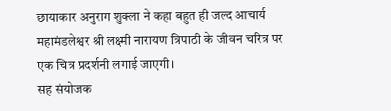छायाकार अनुराग शुक्ला ने कहा बहुत ही जल्द आचार्य महामंडलेश्वर श्री लक्ष्मी नारायण त्रिपाठी के जीवन चरित्र पर एक चित्र प्रदर्शनी लगाई जाएगी।
सह संयोजक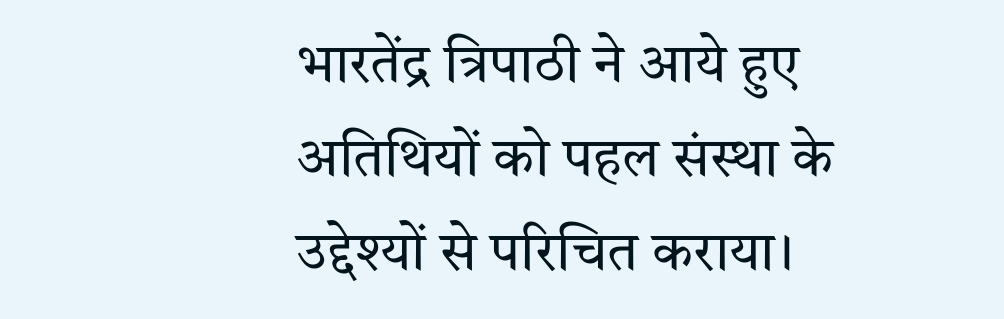भारतेंद्र त्रिपाठी ने आये हुए अतिथियों को पहल संस्था के उद्देश्यों से परिचित कराया।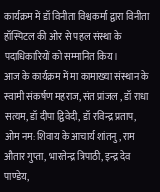कार्यक्रम में डॉ विनीता विश्वकर्मा द्वारा विनीता हॉस्पिटल की ओर से पहल संस्था के पदाधिकारियों को सम्मानित किय।
आज के कार्यक्रम में मा कामाख्या संस्थान के स्वामी संकर्षण महराज, संत प्रांजल , डॉ राधा सत्यम, डॉ दीपा द्विवेदी, डॉ रविन्द्र प्रताप, ओम नम: शिवाय के आचार्य शांतनु , राम औतार गुप्ता, भारतेन्द्र त्रिपाठी, इन्द्र देव पाण्डेय,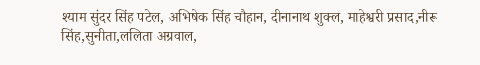श्याम सुंदर सिंह पटेल, अभिषेक सिंह चौहान, दीनानाथ शुक्ल, माहेश्वरी प्रसाद,नीरू सिंह,सुनीता,ललिता अग्रवाल,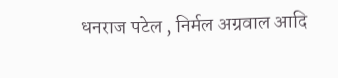धनराज पटेल , निर्मल अग्रवाल आदि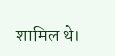शामिल थे।